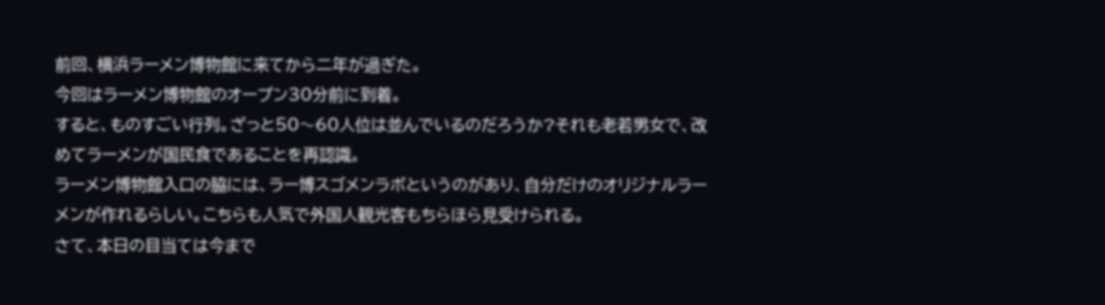前回、横浜ラーメン博物館に来てから二年が過ぎた。
今回はラーメン博物館のオープン30分前に到着。
すると、ものすごい行列。ざっと50〜60人位は並んでいるのだろうか?それも老若男女で、改めてラーメンが国民食であることを再認識。
ラーメン博物館入口の脇には、ラー博スゴメンラボというのがあり、自分だけのオリジナルラーメンが作れるらしい。こちらも人気で外国人観光客もちらほら見受けられる。
さて、本日の目当ては今まで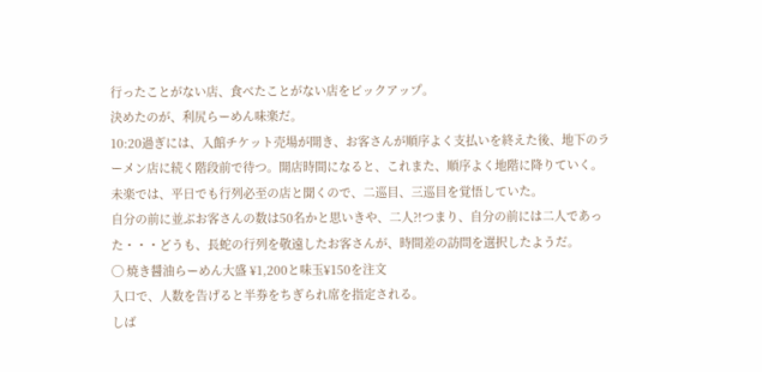行ったことがない店、食べたことがない店をピックアップ。
決めたのが、利尻らーめん味楽だ。
10:20過ぎには、入館チケット売場が開き、お客さんが順序よく支払いを終えた後、地下のラーメン店に続く階段前で待つ。開店時間になると、これまた、順序よく地階に降りていく。未楽では、平日でも行列必至の店と聞くので、二巡目、三巡目を覚悟していた。
自分の前に並ぶお客さんの数は50名かと思いきや、二人⁈つまり、自分の前には二人であった・・・どうも、長蛇の行列を敬遠したお客さんが、時間差の訪問を選択したようだ。
◯ 焼き醤油らーめん大盛 ¥1,200と味玉¥150を注文
入口で、人数を告げると半券をちぎられ席を指定される。
しば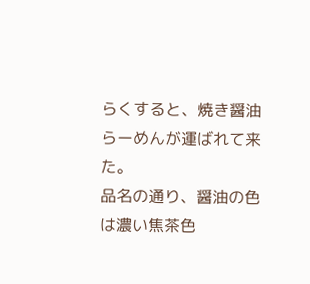らくすると、焼き醤油らーめんが運ばれて来た。
品名の通り、醤油の色は濃い焦茶色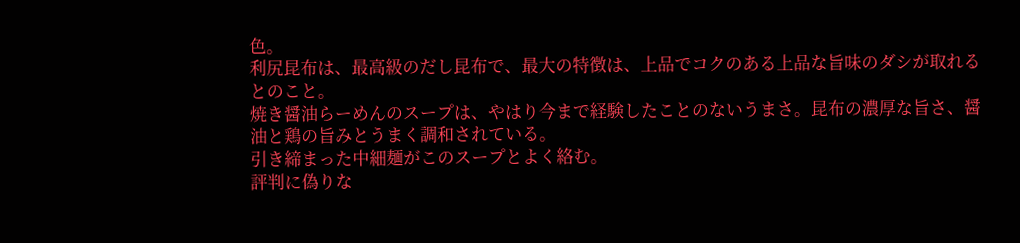色。
利尻昆布は、最高級のだし昆布で、最大の特徴は、上品でコクのある上品な旨味のダシが取れるとのこと。
焼き醤油らーめんのスープは、やはり今まで経験したことのないうまさ。昆布の濃厚な旨さ、醤油と鶏の旨みとうまく調和されている。
引き締まった中細麺がこのスープとよく絡む。
評判に偽りな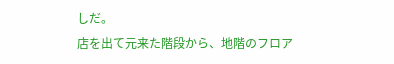しだ。
店を出て元来た階段から、地階のフロア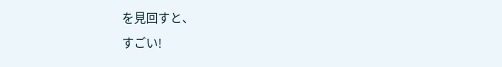を見回すと、
すごい!